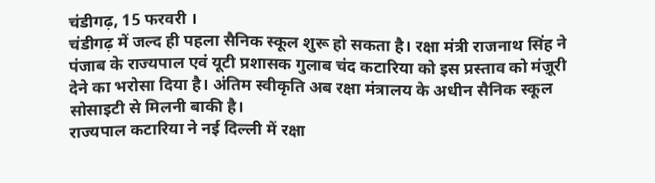चंडीगढ़, 15 फरवरी ।
चंडीगढ़ में जल्द ही पहला सैनिक स्कूल शुरू हो सकता है। रक्षा मंत्री राजनाथ सिंह ने पंजाब के राज्यपाल एवं यूटी प्रशासक गुलाब चंद कटारिया को इस प्रस्ताव को मंज़ूरी देने का भरोसा दिया है। अंतिम स्वीकृति अब रक्षा मंत्रालय के अधीन सैनिक स्कूल सोसाइटी से मिलनी बाकी है।
राज्यपाल कटारिया ने नई दिल्ली में रक्षा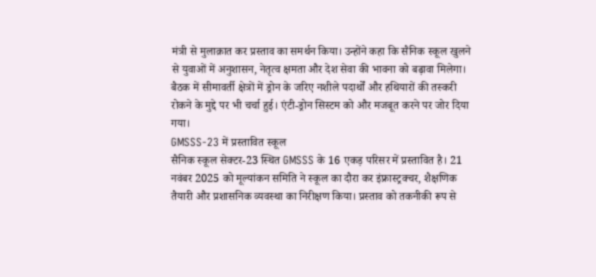मंत्री से मुलाक़ात कर प्रस्ताव का समर्थन किया। उन्होंने कहा कि सैनिक स्कूल खुलने से युवाओं में अनुशासन, नेतृत्व क्षमता और देश सेवा की भावना को बढ़ावा मिलेगा।
बैठक में सीमावर्ती क्षेत्रों में ड्रोन के जरिए नशीले पदार्थों और हथियारों की तस्करी रोकने के मुद्दे पर भी चर्चा हुई। एंटी-ड्रोन सिस्टम को और मजबूत करने पर जोर दिया गया।
GMSSS-23 में प्रस्तावित स्कूल
सैनिक स्कूल सेक्टर-23 स्थित GMSSS के 16 एकड़ परिसर में प्रस्तावित है। 21 नवंबर 2025 को मूल्यांकन समिति ने स्कूल का दौरा कर इंफ्रास्ट्रक्चर, शैक्षणिक तैयारी और प्रशासनिक व्यवस्था का निरीक्षण किया। प्रस्ताव को तकनीकी रूप से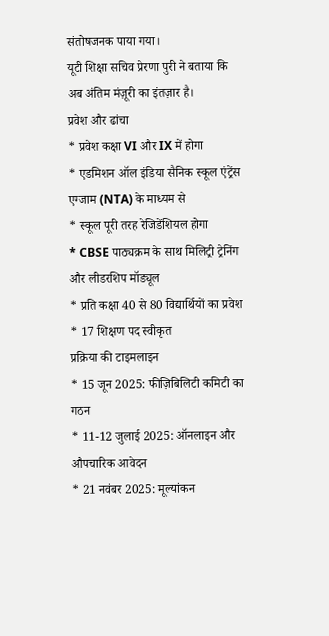संतोषजनक पाया गया।
यूटी शिक्षा सचिव प्रेरणा पुरी ने बताया कि अब अंतिम मंज़ूरी का इंतज़ार है।
प्रवेश और ढांचा
* प्रवेश कक्षा VI और IX में होगा
* एडमिशन ऑल इंडिया सैनिक स्कूल एंट्रेंस एग्जाम (NTA) के माध्यम से
* स्कूल पूरी तरह रेजिडेंशियल होगा
* CBSE पाठ्यक्रम के साथ मिलिट्री ट्रेनिंग और लीडरशिप मॉड्यूल
* प्रति कक्षा 40 से 80 विद्यार्थियों का प्रवेश
* 17 शिक्षण पद स्वीकृत
प्रक्रिया की टाइमलाइन
* 15 जून 2025: फीज़िबिलिटी कमिटी का गठन
* 11-12 जुलाई 2025: ऑनलाइन और औपचारिक आवेदन
* 21 नवंबर 2025: मूल्यांकन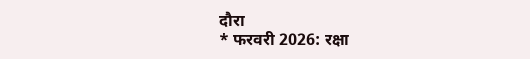दौरा
* फरवरी 2026: रक्षा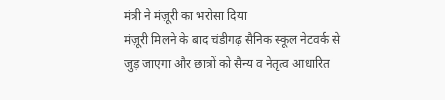मंत्री ने मंज़ूरी का भरोसा दिया
मंज़ूरी मिलने के बाद चंडीगढ़ सैनिक स्कूल नेटवर्क से जुड़ जाएगा और छात्रों को सैन्य व नेतृत्व आधारित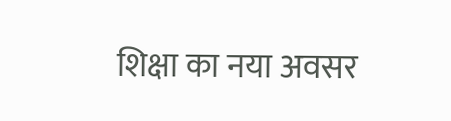शिक्षा का नया अवसर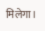मिलेगा।